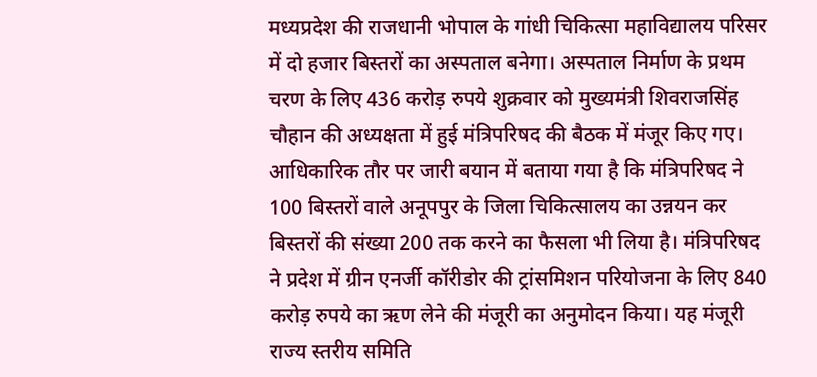मध्यप्रदेश की राजधानी भोपाल के गांधी चिकित्सा महाविद्यालय परिसर में दो हजार बिस्तरों का अस्पताल बनेगा। अस्पताल निर्माण के प्रथम चरण के लिए 436 करोड़ रुपये शुक्रवार को मुख्यमंत्री शिवराजसिंह चौहान की अध्यक्षता में हुई मंत्रिपरिषद की बैठक में मंजूर किए गए। आधिकारिक तौर पर जारी बयान में बताया गया है कि मंत्रिपरिषद ने 100 बिस्तरों वाले अनूपपुर के जिला चिकित्सालय का उन्नयन कर बिस्तरों की संख्या 200 तक करने का फैसला भी लिया है। मंत्रिपरिषद ने प्रदेश में ग्रीन एनर्जी कॉरीडोर की ट्रांसमिशन परियोजना के लिए 840 करोड़ रुपये का ऋण लेने की मंजूरी का अनुमोदन किया। यह मंजूरी राज्य स्तरीय समिति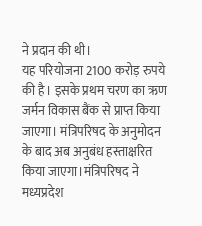ने प्रदान की थी।
यह परियोजना 2100 करोड़ रुपये की है। इसके प्रथम चरण का ऋण जर्मन विकास बैंक से प्राप्त किया जाएगा। मंत्रिपरिषद के अनुमोदन के बाद अब अनुबंध हस्ताक्षरित किया जाएगा।मंत्रिपरिषद ने मध्यप्रदेश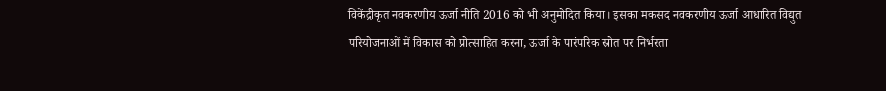विकेंद्रीकृत नवकरणीय ऊर्जा नीति 2016 को भी अनुमोदित किया। इसका मकसद नवकरणीय ऊर्जा आधारित विद्युत परियोजनाओं में विकास को प्रोत्साहित करना, ऊर्जा के पारंपरिक स्रोत पर निर्भरता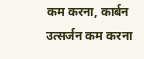कम करना, कार्बन उत्सर्जन कम करना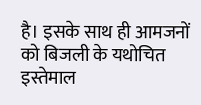है। इसके साथ ही आमजनों को बिजली के यथोचित इस्तेमाल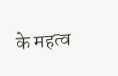के महत्व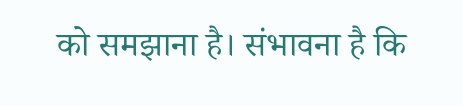को समझाना है। संभावना है कि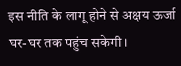इस नीति के लागू होने से अक्षय ऊर्जा घर-घर तक पहुंच सकेगी।